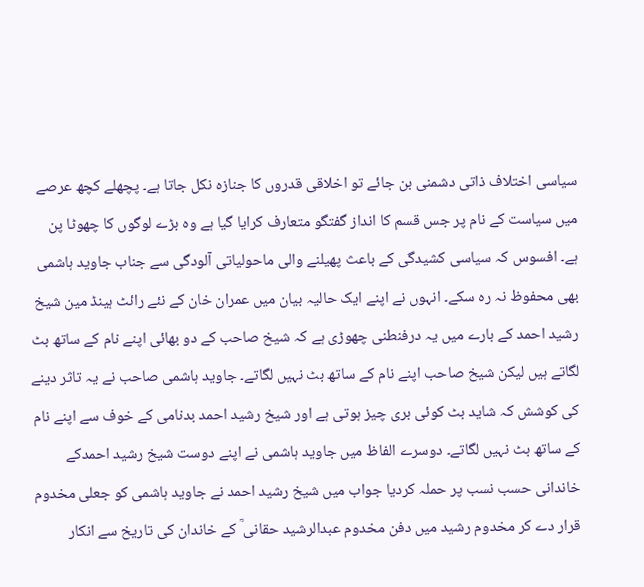سیاسی اختلاف ذاتی دشمنی بن جائے تو اخلاقی قدروں کا جنازہ نکل جاتا ہے۔ پچھلے کچھ عرصے میں سیاست کے نام پر جس قسم کا انداز گفتگو متعارف کرایا گیا ہے وہ بڑے لوگوں کا چھوٹا پن ہے۔ افسوس کہ سیاسی کشیدگی کے باعث پھیلنے والی ماحولیاتی آلودگی سے جناب جاوید ہاشمی بھی محفوظ نہ رہ سکے۔ انہوں نے اپنے ایک حالیہ بیان میں عمران خان کے نئے رائٹ ہینڈ مین شیخ رشید احمد کے بارے میں یہ درفنطنی چھوڑی ہے کہ شیخ صاحب کے دو بھائی اپنے نام کے ساتھ بٹ لگاتے ہیں لیکن شیخ صاحب اپنے نام کے ساتھ بٹ نہیں لگاتے۔ جاوید ہاشمی صاحب نے یہ تاثر دینے کی کوشش کہ شاید بٹ کوئی بری چیز ہوتی ہے اور شیخ رشید احمد بدنامی کے خوف سے اپنے نام کے ساتھ بٹ نہیں لگاتے۔ دوسرے الفاظ میں جاوید ہاشمی نے اپنے دوست شیخ رشید احمدکے خاندانی حسب نسب پر حملہ کردیا جواب میں شیخ رشید احمد نے جاوید ہاشمی کو جعلی مخدوم قرار دے کر مخدوم رشید میں دفن مخدوم عبدالرشید حقانی ؒ کے خاندان کی تاریخ سے انکار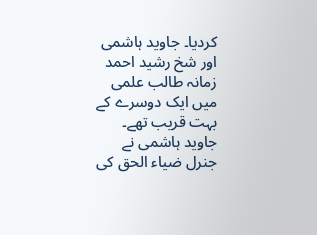کردیا۔ جاوید ہاشمی اور شخ رشید احمد زمانہ طالب علمی میں ایک دوسرے کے بہت قریب تھے۔ جاوید ہاشمی نے جنرل ضیاء الحق کی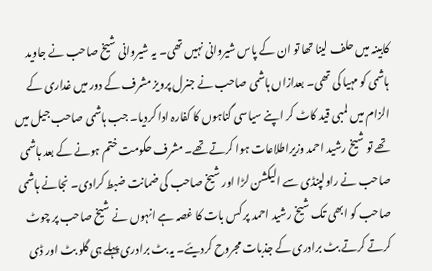کابینہ میں حلف لینا تھا تو ان کے پاس شیروانی نہیں تھی۔ یہ شیروانی شیخ صاحب نے جاوید ہاشمی کو مہیا کی تھی۔ بعدازاں ہاشمی صاحب نے جنرل پرویز مشرف کے دور میں غداری کے الزام میں لمبی قید کاٹ کر اپنے سیاسی گناہوں کا کفارہ ادا کردیا۔ جب ہاشمی صاحب جیل میں تھے تو شیخ رشید احمد وزیراطلاعات ہوا کرتے تھے۔ مشرف حکومت ختم ہونے کے بعد ہاشمی صاحب نے راولپنڈی سے الیکشن لڑا اور شیخ صاحب کی ضمانت ضبط کرادی۔ نجانے ہاشمی صاحب کو ابھی تک شیخ رشید احمد پر کس بات کا غصہ ہے انہوں نے شیخ صاحب پر چوٹ کرتے کرتے بٹ برادری کے جذبات مجروح کردیئے۔ یہ بٹ برادری پہلے ہی گلو بٹ اور ڈی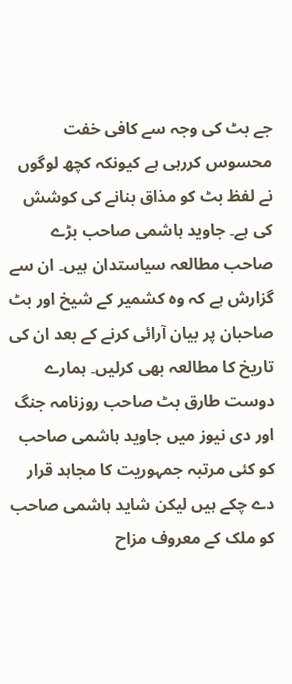جے بٹ کی وجہ سے کافی خفت محسوس کررہی ہے کیونکہ کچھ لوگوں نے لفظ بٹ کو مذاق بنانے کی کوشش کی ہے۔ جاوید ہاشمی صاحب بڑے صاحب مطالعہ سیاستدان ہیں۔ ان سے گزارش ہے کہ وہ کشمیر کے شیخ اور بٹ صاحبان پر بیان آرائی کرنے کے بعد ان کی تاریخ کا مطالعہ بھی کرلیں۔ ہمارے دوست طارق بٹ صاحب روزنامہ جنگ اور دی نیوز میں جاوید ہاشمی صاحب کو کئی مرتبہ جمہوریت کا مجاہد قرار دے چکے ہیں لیکن شاید ہاشمی صاحب کو ملک کے معروف مزاح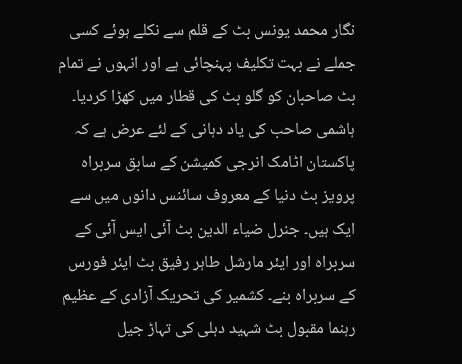نگار محمد یونس بٹ کے قلم سے نکلے ہوئے کسی جملے نے بہت تکلیف پہنچائی ہے اور انہوں نے تمام بٹ صاحبان کو گلو بٹ کی قطار میں کھڑا کردیا۔ ہاشمی صاحب کی یاد دہانی کے لئے عرض ہے کہ پاکستان اٹامک انرجی کمیشن کے سابق سربراہ پرویز بٹ دنیا کے معروف سائنس دانوں میں سے ایک ہیں۔ جنرل ضیاء الدین بٹ آئی ایس آئی کے سربراہ اور ایئر مارشل طاہر رفیق بٹ ایئر فورس کے سربراہ بنے۔ کشمیر کی تحریک آزادی کے عظیم رہنما مقبول بٹ شہید دہلی کی تہاڑ جیل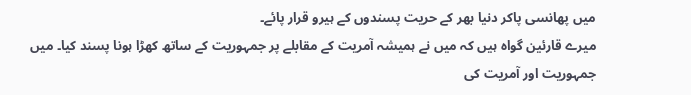میں پھانسی پاکر دنیا بھر کے حریت پسندوں کے ہیرو قرار پائے۔
میرے قارئین گواہ ہیں کہ میں نے ہمیشہ آمریت کے مقابلے پر جمہوریت کے ساتھ کھڑا ہونا پسند کیا۔ میں جمہوریت اور آمریت کی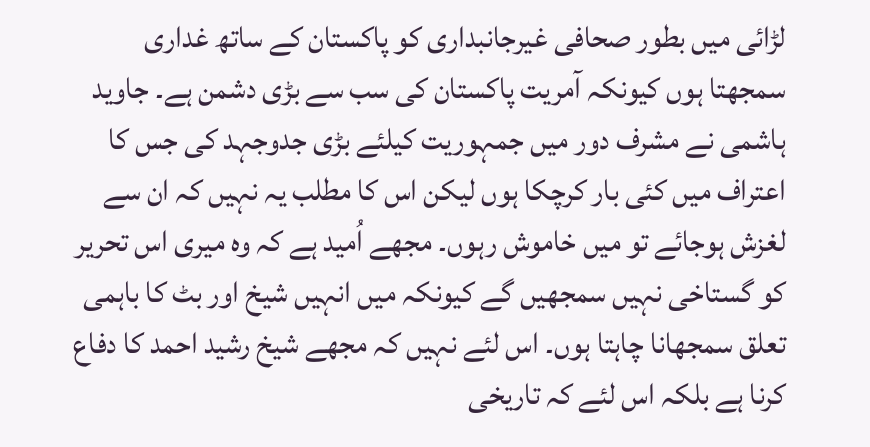لڑائی میں بطور صحافی غیرجانبداری کو پاکستان کے ساتھ غداری سمجھتا ہوں کیونکہ آمریت پاکستان کی سب سے بڑی دشمن ہے۔ جاوید ہاشمی نے مشرف دور میں جمہوریت کیلئے بڑی جدوجہد کی جس کا اعتراف میں کئی بار کرچکا ہوں لیکن اس کا مطلب یہ نہیں کہ ان سے لغزش ہوجائے تو میں خاموش رہوں۔ مجھے اُمید ہے کہ وہ میری اس تحریر کو گستاخی نہیں سمجھیں گے کیونکہ میں انہیں شیخ اور بٹ کا باہمی تعلق سمجھانا چاہتا ہوں۔ اس لئے نہیں کہ مجھے شیخ رشید احمد کا دفاع کرنا ہے بلکہ اس لئے کہ تاریخی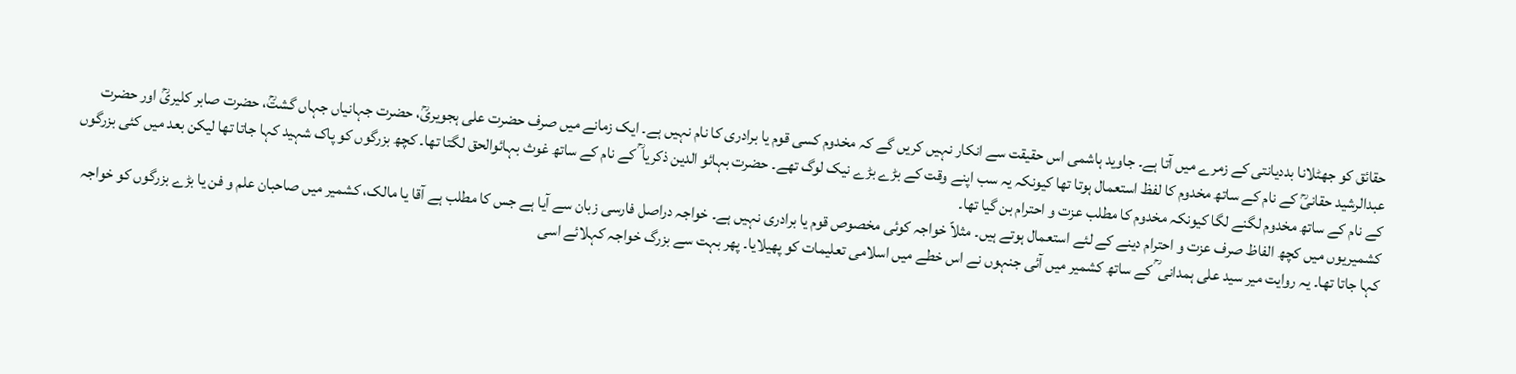حقائق کو جھٹلانا بددیانتی کے زمرے میں آتا ہے۔ جاوید ہاشمی اس حقیقت سے انکار نہیں کریں گے کہ مخدوم کسی قوم یا برادری کا نام نہیں ہے۔ ایک زمانے میں صرف حضرت علی ہجویریؒ، حضرت جہانیاں جہاں گشتؒ، حضرت صابر کلیریؒ اور حضرت عبدالرشید حقانیؒ کے نام کے ساتھ مخدوم کا لفظ استعمال ہوتا تھا کیونکہ یہ سب اپنے وقت کے بڑے بڑے نیک لوگ تھے۔ حضرت بہائو الدین ذکریا ؒ کے نام کے ساتھ غوث بہائوالحق لگتا تھا۔ کچھ بزرگوں کو پاک شہید کہا جاتا تھا لیکن بعد میں کئی بزرگوں کے نام کے ساتھ مخدوم لگنے لگا کیونکہ مخدوم کا مطلب عزت و احترام بن گیا تھا۔
کشمیریوں میں کچھ الفاظ صرف عزت و احترام دینے کے لئے استعمال ہوتے ہیں۔ مثلاً خواجہ کوئی مخصوص قوم یا برادری نہیں ہے۔ خواجہ دراصل فارسی زبان سے آیا ہے جس کا مطلب ہے آقا یا مالک، کشمیر میں صاحبان علم و فن یا بڑے بزرگوں کو خواجہ کہا جاتا تھا۔ یہ روایت میر سید علی ہمدانی ؒ کے ساتھ کشمیر میں آئی جنہوں نے اس خطے میں اسلامی تعلیمات کو پھیلایا۔ پھر بہت سے بزرگ خواجہ کہلائے اسی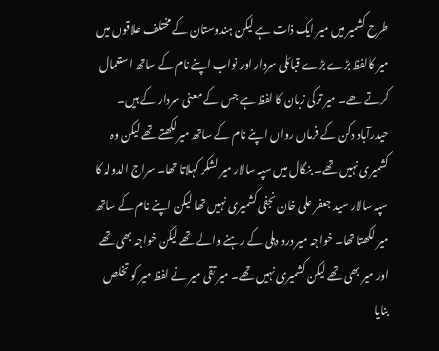طرح کشمیر میں میر ایک ذات ہے لیکن ہندوستان کے مختلف علاقوں میں میر کالفظ بڑے بڑے قبائلی سردار اور نواب اپنے نام کے ساتھ استعمال کرتے ھے۔ میر ترکی زبان کا لفظ ہے جس کے معنی سردار کے ہیں۔ حیدرآباد دکن کے فرماں رواں اپنے نام کے ساتھ میرلکھتے تھے لیکن وہ کشمیری نہیں تھے۔ بنگال میں سپہ سالار میر لشکر کہلاتا تھا۔ سراج الدولہ کا سپہ سالار سید جعفر علی خان نجفی کشمیری نہیں تھا لیکن اپنے نام کے ساتھ میر لکھتا تھا۔ خواجہ میر درد دہلی کے رہنے والے تھے لیکن خواجہ بھی تھے اور میر بھی تھے لیکن کشمیری نہیں تھے۔ میر تقی میر نے لفظ میر کو تخلص بنایا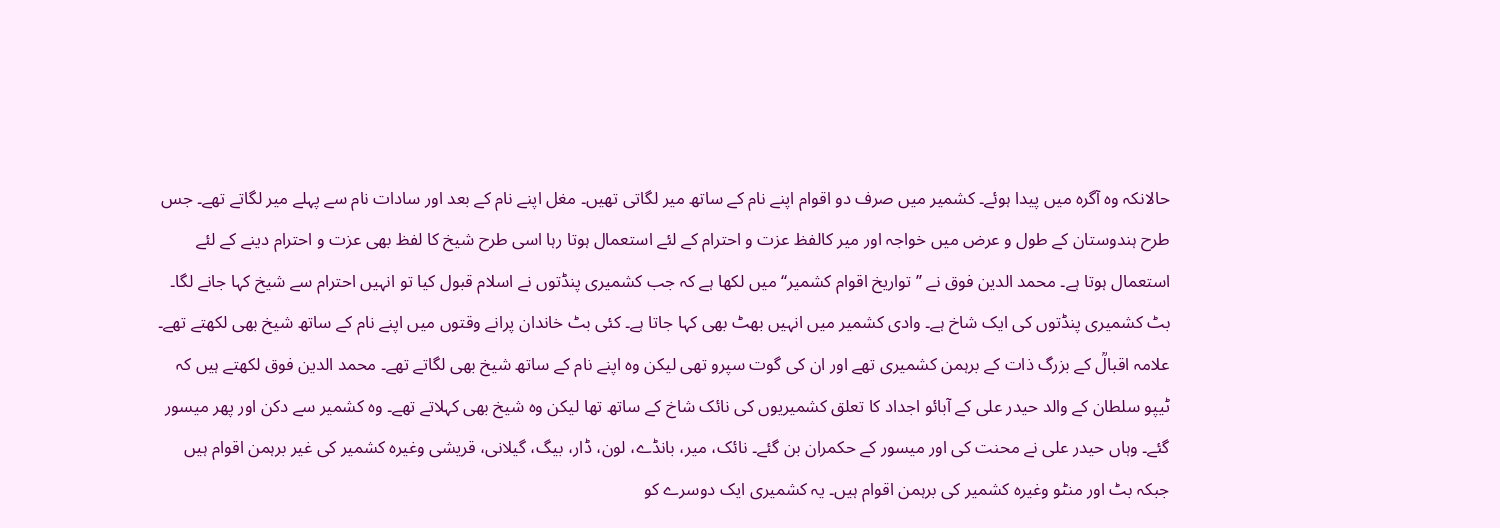حالانکہ وہ آگرہ میں پیدا ہوئے۔ کشمیر میں صرف دو اقوام اپنے نام کے ساتھ میر لگاتی تھیں۔ مغل اپنے نام کے بعد اور سادات نام سے پہلے میر لگاتے تھے۔ جس طرح ہندوستان کے طول و عرض میں خواجہ اور میر کالفظ عزت و احترام کے لئے استعمال ہوتا رہا اسی طرح شیخ کا لفظ بھی عزت و احترام دینے کے لئے استعمال ہوتا ہے۔ محمد الدین فوق نے ’’تواریخ اقوام کشمیر‘‘ میں لکھا ہے کہ جب کشمیری پنڈتوں نے اسلام قبول کیا تو انہیں احترام سے شیخ کہا جانے لگا۔ بٹ کشمیری پنڈتوں کی ایک شاخ ہے۔ وادی کشمیر میں انہیں بھٹ بھی کہا جاتا ہے۔ کئی بٹ خاندان پرانے وقتوں میں اپنے نام کے ساتھ شیخ بھی لکھتے تھے۔ علامہ اقبالؒ کے بزرگ ذات کے برہمن کشمیری تھے اور ان کی گوت سپرو تھی لیکن وہ اپنے نام کے ساتھ شیخ بھی لگاتے تھے۔ محمد الدین فوق لکھتے ہیں کہ ٹیپو سلطان کے والد حیدر علی کے آبائو اجداد کا تعلق کشمیریوں کی نائک شاخ کے ساتھ تھا لیکن وہ شیخ بھی کہلاتے تھے۔ وہ کشمیر سے دکن اور پھر میسور گئے۔ وہاں حیدر علی نے محنت کی اور میسور کے حکمران بن گئے۔ نائک، میر، بانڈے، لون، ڈار، بیگ، گیلانی، قریشی وغیرہ کشمیر کی غیر برہمن اقوام ہیں جبکہ بٹ اور منٹو وغیرہ کشمیر کی برہمن اقوام ہیں۔ یہ کشمیری ایک دوسرے کو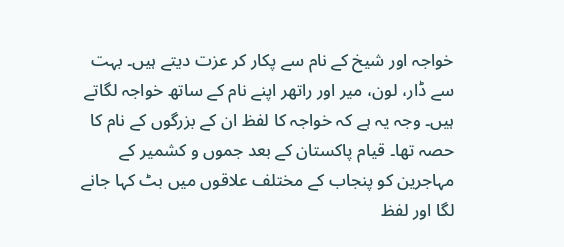خواجہ اور شیخ کے نام سے پکار کر عزت دیتے ہیں۔ بہت سے ڈار، لون، میر اور راتھر اپنے نام کے ساتھ خواجہ لگاتے ہیں۔ وجہ یہ ہے کہ خواجہ کا لفظ ان کے بزرگوں کے نام کا حصہ تھا۔ قیام پاکستان کے بعد جموں و کشمیر کے مہاجرین کو پنجاب کے مختلف علاقوں میں بٹ کہا جانے لگا اور لفظ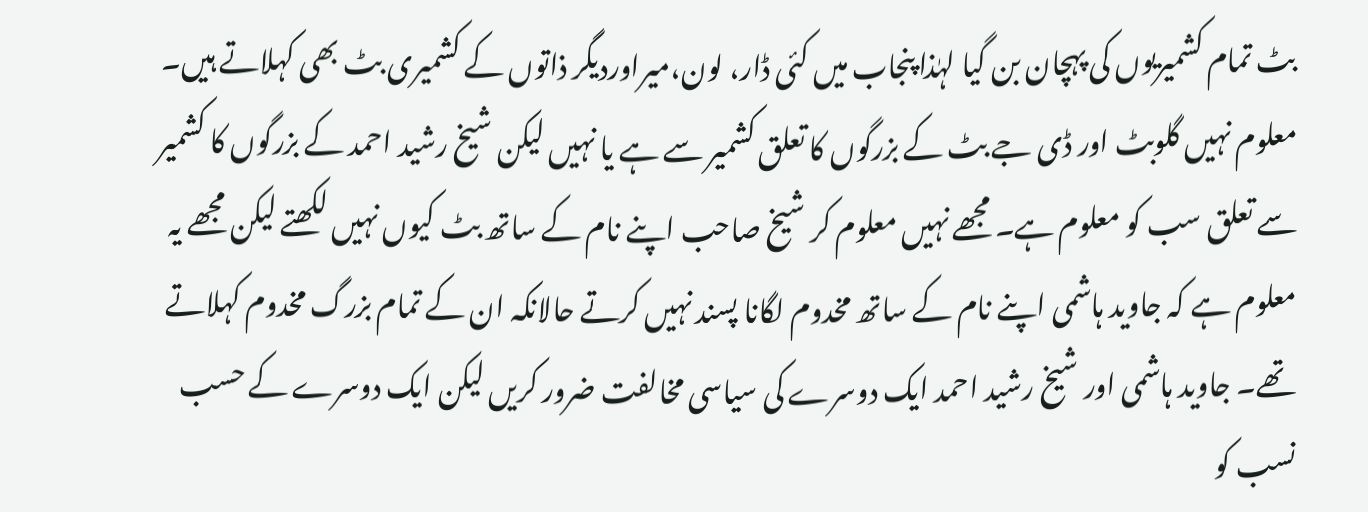بٹ تمام کشمیریوں کی پہچان بن گیا لہٰذا پنجاب میں کئی ڈار، لون،میراوردیگر ذاتوں کے کشمیری بٹ بھی کہلاتے ہیں۔ معلوم نہیں گلوبٹ اور ڈی جے بٹ کے بزرگوں کا تعلق کشمیر سے ہے یا نہیں لیکن شیخ رشید احمد کے بزرگوں کا کشمیر سے تعلق سب کو معلوم ہے۔ مجھے نہیں معلوم کر شیخ صاحب اپنے نام کے ساتھ بٹ کیوں نہیں لکھتے لیکن مجھے یہ معلوم ہے کہ جاوید ہاشمی اپنے نام کے ساتھ مخدوم لگانا پسند نہیں کرتے حالانکہ ان کے تمام بزرگ مخدوم کہلاتے تھے۔ جاوید ہاشمی اور شیخ رشید احمد ایک دوسرے کی سیاسی مخالفت ضرور کریں لیکن ایک دوسرے کے حسب نسب کو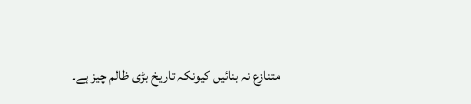متنازع نہ بنائیں کیونکہ تاریخ بڑی ظالم چیز ہے۔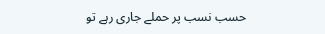حسب نسب پر حملے جاری رہے تو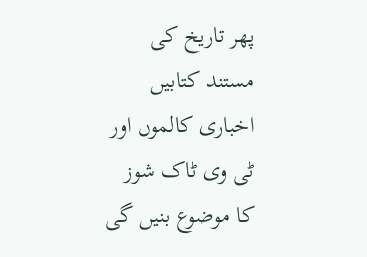پھر تاریخ کی مستند کتابیں اخباری کالموں اور ٹی وی ٹاک شوز کا موضوع بنیں گی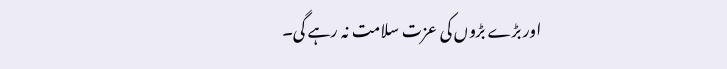اور بڑے بڑوں کی عزت سلامت نہ رہے گی۔